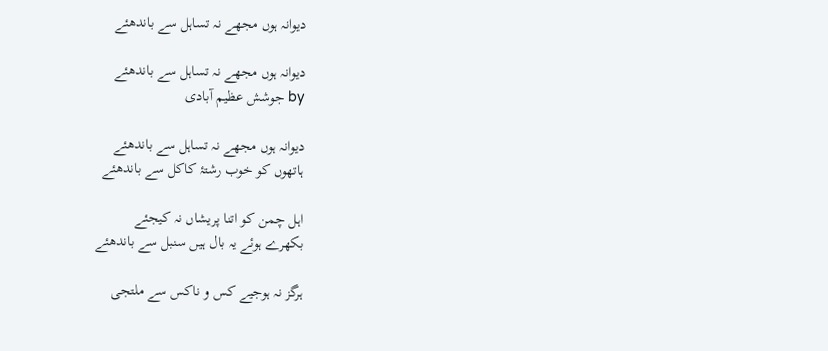دیوانہ ہوں مجھے نہ تساہل سے باندھئے

دیوانہ ہوں مجھے نہ تساہل سے باندھئے
by جوشش عظیم آبادی

دیوانہ ہوں مجھے نہ تساہل سے باندھئے
ہاتھوں کو خوب رشتۂ کاکل سے باندھئے

اہل چمن کو اتنا پریشاں نہ کیجئے
بکھرے ہوئے یہ بال ہیں سنبل سے باندھئے

ہرگز نہ ہوجیے کس و ناکس سے ملتجی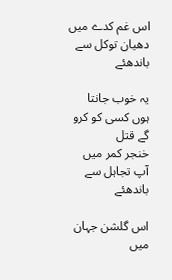اس غم کدے میں دھیان توکل سے باندھئے

یہ خوب جانتا ہوں کسی کو کرو گے قتل
خنجر کمر میں آپ تجاہل سے باندھئے

اس گلشن جہان میں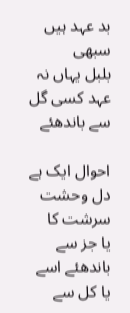بد عہد ہیں سبھی
بلبل یہاں نہ عہد کسی گل سے باندھئے

احوال ایک ہے دل وحشت سرشت کا
یا جز سے باندھئے اسے یا کل سے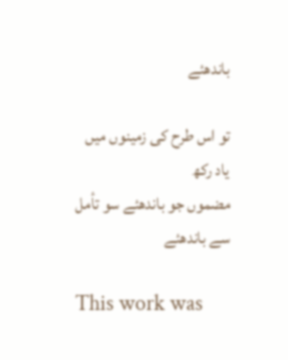باندھئے

تو اس طرح کی زمینوں میں یاد رکھ
مضموں جو باندھئے سو تأمل سے باندھئے

This work was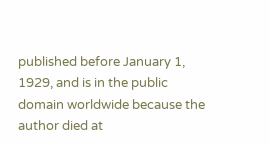published before January 1, 1929, and is in the public domain worldwide because the author died at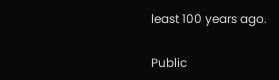least 100 years ago.

Public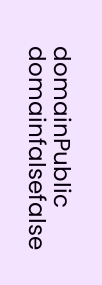domainPublic domainfalsefalse